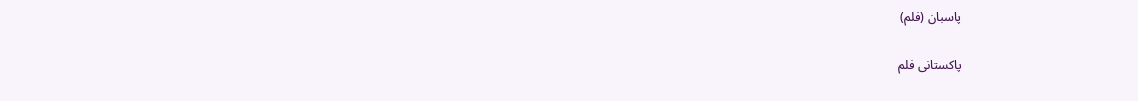پاسبان (فلم)

پاکستانی فلم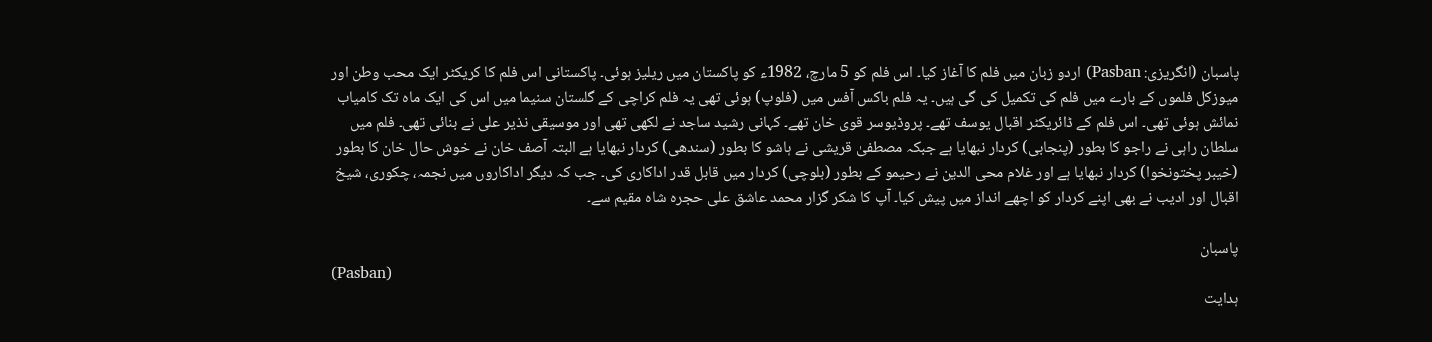پاسبان (انگریزی: Pasban) اردو زبان میں فلم کا آغاز کیا۔ اس فلم كو 5 مارچ، 1982ء كو پاکستان میں ریلیز ہوئى۔ پاکستانی اس فلم کا کریکٹر ایک محب وطن اور میوزکل فلموں کے بارے میں فلم کی تکمیل کی گی ہیں۔ یہ فلم باکس آفس میں (فلوپ) ہوئی تھی یہ فلم کراچی کے گلستان سنیما میں اس کی ایک ماہ تک کامیاب نمائش ہوئی تھی۔ اس فلم کے ڈائریکٹر اقبال یوسف تھے۔ پروڈیوسر قوی خان تھے۔ کہانی رشید ساجد نے لکھی تھی اور موسیقی نذیر علی نے بنائی تھی۔ فلم میں سلطان راہی نے راجو کا بطور (پنجابی) کردار نبھایا ہے جبکہ مصطفیٰ قریشی نے ہاشو کا بطور (سندھی) کردار نبھایا ہے البتہ آصف خان نے خوش حال خان کا بطور (خیبر پختونخوا) کردار نبھایا ہے اور غلام محی الدین نے رحیمو کے بطور (بلوچی) کردار میں قابل قدر اداکاری کی۔ جب کہ دیگر اداکاروں میں نجمہ، چکوری، شیخ اقبال اور ادیب نے بھی اپنے کردار کو اچھے انداز میں پیش کیا۔ آپ کا شکر گزار محمد عاشق علی حجرہ شاہ مقیم سے۔

پاسبان
(Pasban)
ہدایت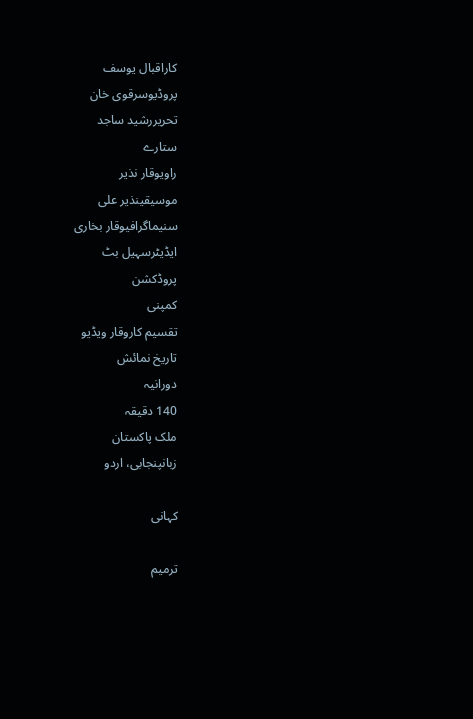کاراقبال یوسف
پروڈیوسرقوی خان
تحریررشید ساجد
ستارے
راویوقار نذیر
موسیقینذیر علی
سنیماگرافیوقار بخاری
ایڈیٹرسہیل بٹ
پروڈکشن
کمپنی
تقسیم کاروقار ویڈیو
تاریخ نمائش
دورانیہ
140 دقیقہ
ملک پاکستان
زبانپنجابی، اردو

کہانی

ترمیم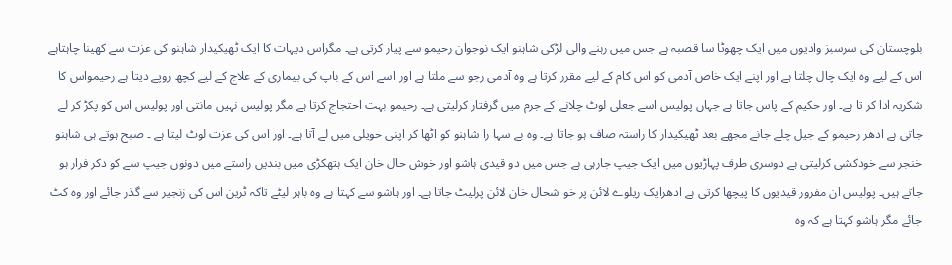بلوچستان کی سرسبز وادیوں میں ایک چھوٹا سا قصبہ ہے جس میں رہنے والی لڑکی شاہنو ایک نوجوان رحیمو سے پیار کرتی ہے۔ مگراس دیہات کا ایک ٹھیکیدار شاہنو کی عزت سے کھینا چاہتاہے اس کے لیے وہ ایک چال چلتا ہے اور اپنے ایک خاص آدمی کو اس کام کے لیے مقرر کرتا ہے وہ آدمی رجو سے ملتا ہے اور اسے اس کے باپ کی بیماری کے علاج کے لیے کچھ روپے دیتا ہے رحیمواس کا شکریہ ادا کر تا ہے۔ اور حکیم کے پاس جاتا ہے جہاں پولیس اسے جعلی لوٹ چلانے کے جرم میں گرفتار کرلیتی ہے۔ رحیمو بہت احتجاج کرتا ہے مگر پولیس نہیں مانتی اور پولیس اس کو پکڑ کر لے جاتی ہے ادھر رحیمو کے جیل چلے جانے مجھے بعد ٹھیکیدار کا راستہ صاف ہو جاتا ہے۔ وہ بے سہا را شاہنو کو اٹھا کر اپنی حویلی میں لے آتا ہے۔ اور اس کی عزت لوٹ لیتا ہے ۔ صبح ہوتے ہی شاہنو خنجر سے خودکشی کرلیتی ہے دوسری طرف پہاڑیوں میں ایک جیپ جارہی ہے جس میں دو قیدی ہاشو اور خوش حال خان ایک ہتھکڑی میں بندیں راستے میں دونوں جیپ سے کو دکر فرار ہو جاتے ہیں۔ پولیس ان مفرور قیدیوں کا پیچھا کرتی ہے ادھرایک ریلوے لائن پر خو شحال خان لائن پرلیٹ جاتا ہے۔ اور ہاشو سے کہتا ہے وہ باہر لیٹے تاکہ ٹرین اس کی زنجیر سے گذر جائے اور وہ کٹ جائے مگر ہاشو کہتا ہے کہ وہ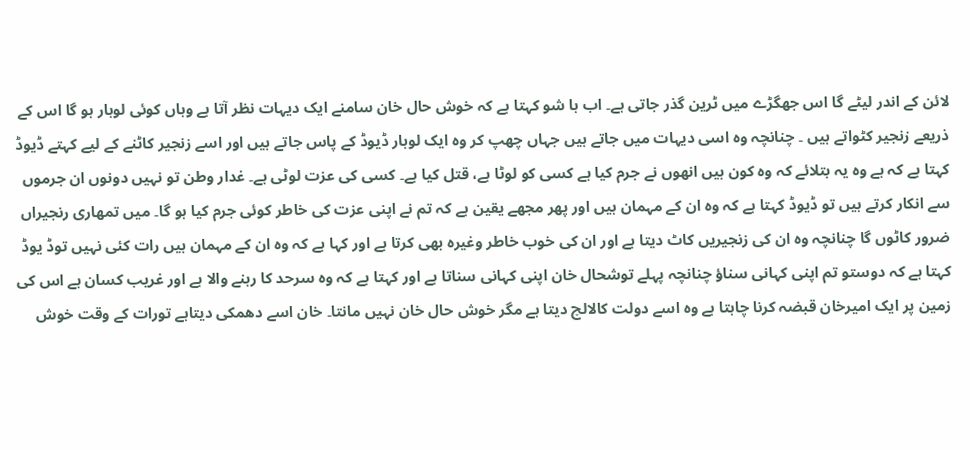لائن کے اندر لیٹے گا اس جھگڑے میں ٹرین گذر جاتی ہے۔ اب ہا شو کہتا ہے کہ خوش حال خان سامنے ایک دیہات نظر آتا ہے وہاں کوئی لوہار ہو گا اس کے ذریعے زنجیر کٹواتے ہیں ۔ چنانچہ وہ اسی دیہات میں جاتے ہیں جہاں چھپ کر وہ ایک لوہار ڈیوڈ کے پاس جاتے ہیں اور اسے زنجیر کاٹنے کے لیے کہتے ڈیوڈ کہتا ہے کہ ہے وہ یہ بتلائے کہ وہ کون ہیں انھوں نے جرم کیا ہے کسی کو لوٹا ہے، قتل کیا ہے۔ کسی کی عزت لوٹی ہے۔ غدار وطن تو نہیں دونوں ان جرموں سے انکار کرتے ہیں تو ڈیوڈ کہتا ہے کہ وہ ان کے مہمان ہیں اور پھر مجھے یقین ہے کہ تم نے اپنی عزت کی خاطر کوئی جرم کیا ہو گا۔ میں تمھاری رنجیراں ضرور کاٹوں گا چنانچہ وہ ان کی زنجیریں کاٹ دیتا ہے اور ان کی خوب خاطر وغیرہ بھی کرتا ہے اور کہا ہے کہ وہ ان کے مہمان ہیں رات کئی نہیں توڈ یوڈ کہتا ہے کہ دوستو تم اپنی کہانی سناؤ چنانچہ پہلے توشحال خان اپنی کہانی سناتا ہے اور کہتا ہے کہ وہ سرحد کا رہنے والا ہے اور غریب کسان ہے اس کی زمین پر ایک امیرخان قبضہ کرنا چاہتا ہے وہ اسے دولت کالالچ دیتا ہے مگر خوش حال خان نہیں مانتا۔ خان اسے دھمکی دیتاہے تورات کے وقت خوش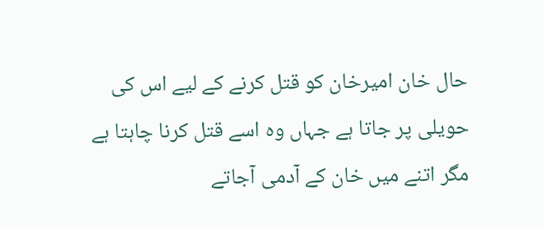حال خان امیرخان کو قتل کرنے کے لیے اس کی حویلی پر جاتا ہے جہاں وہ اسے قتل کرنا چاہتا ہے مگر اتنے میں خان کے آدمی آجاتے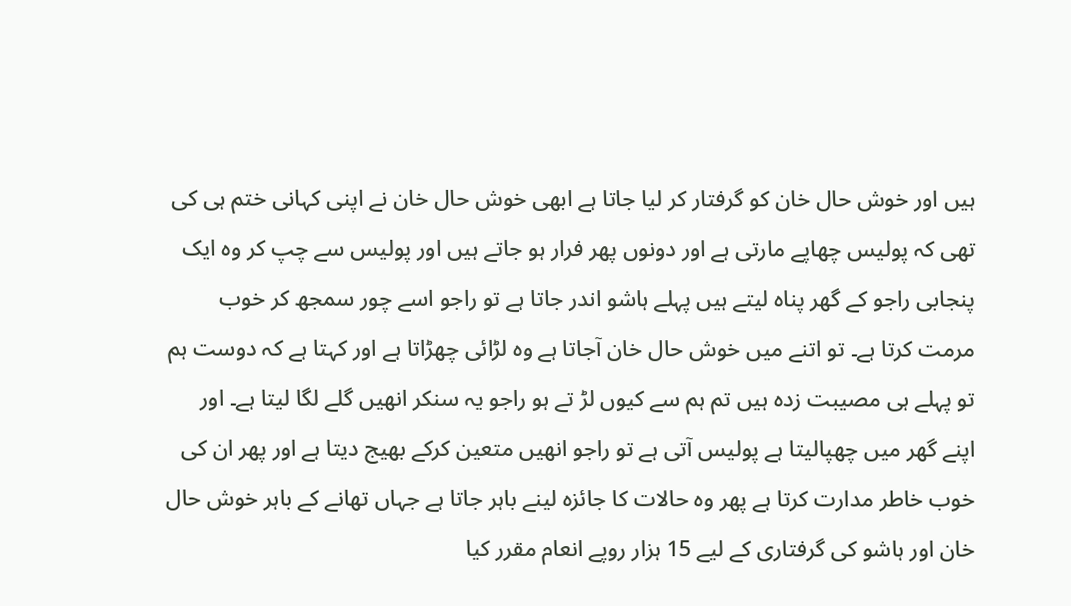ہیں اور خوش حال خان کو گرفتار کر لیا جاتا ہے ابھی خوش حال خان نے اپنی کہانی ختم ہی کی تھی کہ پولیس چھاپے مارتی ہے اور دونوں پھر فرار ہو جاتے ہیں اور پولیس سے چپ کر وہ ایک پنجابی راجو کے گھر پناہ لیتے ہیں پہلے ہاشو اندر جاتا ہے تو راجو اسے چور سمجھ کر خوب مرمت کرتا ہے۔ تو اتنے میں خوش حال خان آجاتا ہے وہ لڑائی چھڑاتا ہے اور کہتا ہے کہ دوست ہم تو پہلے ہی مصیبت زدہ ہیں تم ہم سے کیوں لڑ تے ہو راجو یہ سنکر انھیں گلے لگا لیتا ہے۔ اور اپنے گھر میں چھپالیتا ہے پولیس آتی ہے تو راجو انھیں متعین کرکے بھیج دیتا ہے اور پھر ان کی خوب خاطر مدارت کرتا ہے پھر وہ حالات کا جائزہ لینے باہر جاتا ہے جہاں تھانے کے باہر خوش حال خان اور ہاشو کی گرفتاری کے لیے 15 ہزار روپے انعام مقرر کیا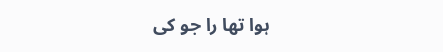ہوا تھا را جو کی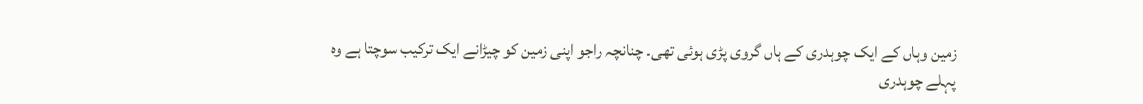زمین وہاں کے ایک چوہدری کے ہاں گروی پڑی ہوئی تھی۔ چنانچہ راجو اپنی زمین کو چیڑانے ایک ترکیب سوچتا ہے وہ پہلے چوہدری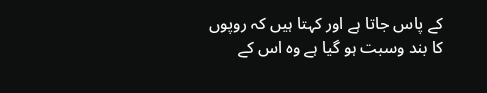کے پاس جاتا ہے اور کہتا ہیں کہ روپوں کا بند وسبت ہو گیا ہے وہ اس کے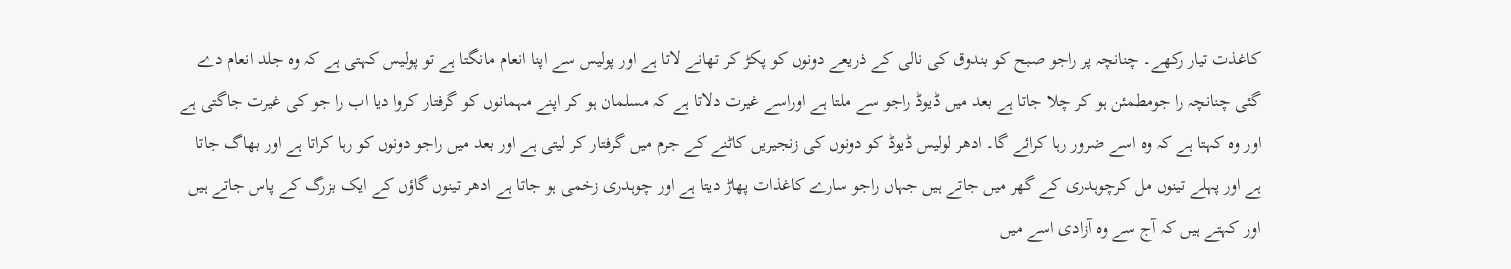کاغذت تیار رکھے۔ چنانچہ پر راجو صبح کو بندوق کی نالی کے ذریعے دونوں کو پکڑ کر تھانے لاتا ہے اور پولیس سے اپنا انعام مانگتا ہے تو پولیس کہتی ہے کہ وہ جلد انعام دے گئی چنانچہ را جومطمئن ہو کر چلا جاتا ہے بعد میں ڈیوڈ راجو سے ملتا ہے اوراسے غیرت دلاتا ہے کہ مسلمان ہو کر اپنے مہمانوں کو گرفتار کروا دیا اب را جو کی غیرت جاگتی ہے اور وہ کہتا ہے کہ وہ اسے ضرور رہا کرائے گا۔ ادھر لولیس ڈیوڈ کو دونوں کی زنجیریں کاٹنے کے جرم میں گرفتار کر لیتی ہے اور بعد میں راجو دونوں کو رہا کراتا ہے اور بھاگ جاتا ہے اور پہلے تینوں مل کرچوہدری کے گھر میں جاتے ہیں جہاں راجو سارے کاغذات پھاڑ دیتا ہے اور چوہدری زخمی ہو جاتا ہے ادھر تینوں گاؤں کے ایک بزرگ کے پاس جاتے ہیں اور کہتے ہیں کہ آج سے وہ آزادی اسے میں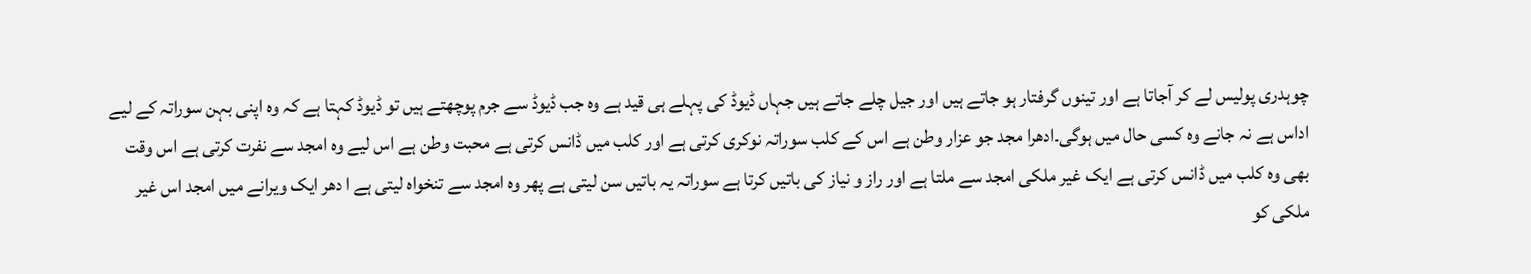چوہدری پولیس لے کر آجاتا ہے اور تینوں گرفتار ہو جاتے ہیں اور جیل چلے جاتے ہیں جہاں ڈیوڈ کی پہلے ہی قید ہے وہ جب ڈیوڈ سے جرم پوچھتے ہیں تو ڈیوڈ کہتا ہے کہ وہ اپنی بہن سوراتہ کے لیے اداس ہے نہ جانے وہ کسی حال میں ہوگی۔ادھرا مجد جو عزار وطن ہے اس کے کلب سوراتہ نوکری کرتی ہے اور کلب میں ڈانس کرتی ہے محبت وطن ہے اس لیے وہ امجد سے نفرت کرتی ہے اس وقت بھی وہ کلب میں ڈانس کرتی ہے ایک غیر ملکی امجد سے ملتا ہے اور راز و نیاز کی باتیں کرتا ہے سوراتہ یہ باتیں سن لیتی ہے پھر وہ امجد سے تنخواہ لیتی ہے ا دھر ایک ویرانے میں امجد اس غیر ملکی کو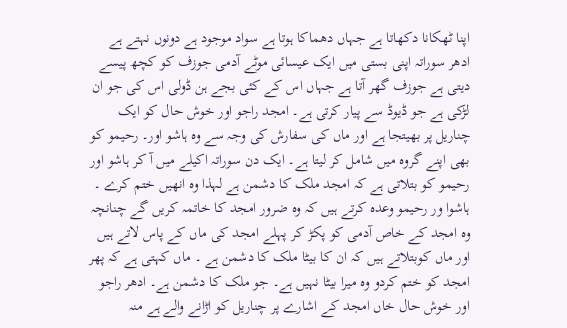اپنا ٹھکانا دکھاتا ہے جہاں دھماکا ہوتا ہے سواد موجود ہے دونوں نہتے ہے ادھر سوراتہ اپنی بستی میں ایک عیسائی موٹے آدمی جوزف کو کچھ پیسے دیتی ہے جوزف گھر آتا ہے جہاں اس کے کئی بجے ہن ڈولی اس کی جو ان لڑکی ہے جو ڈیوڈ سے پیار کرتی ہے۔ امجد راجو اور خوش حال کو ایک چناریل پر بھیتجا ہے اور ماں کی سفارش کی وجہ سے وہ ہاشو اور۔ رحیمو کو بھی اپنے گروہ میں شامل کر لیتا ہے۔ ایک دن سوراتہ اکیلے میں آ کر ہاشو اور رحیمو کو بتلاتی ہے کہ امجد ملک کا دشمن ہے لہذا وہ انھیں ختم کرے ۔ ہاشوا ور رحیمو وعدہ کرتے ہیں کہ وہ ضرور امجد کا خاتمہ کریں گے چنانچہ وہ امجد کے خاص آدمی کو پکڑ کر پہلے امجد کی ماں کے پاس لاتے ہیں اور ماں کوبتلاتے ہیں کہ ان کا بیٹا ملک کا دشمن ہے ۔ ماں کہتی ہے کہ پھر امجد کو ختم کردو وہ میرا بیٹا نہیں ہے۔ جو ملک کا دشمن ہے۔ ادھر راجو اور خوش حال خاں امجد کے اشارے پر چناریل کو اڑانے والے ہے منہ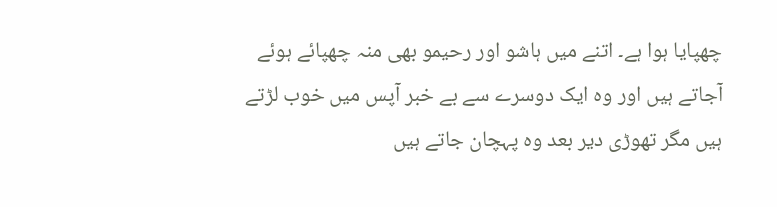چھپایا ہوا ہے۔ اتنے میں ہاشو اور رحیمو بھی منہ چھپائے ہوئے آجاتے ہیں اور وہ ایک دوسرے سے بے خبر آپس میں خوب لڑتے ہیں مگر تھوڑی دیر بعد وہ پہچان جاتے ہیں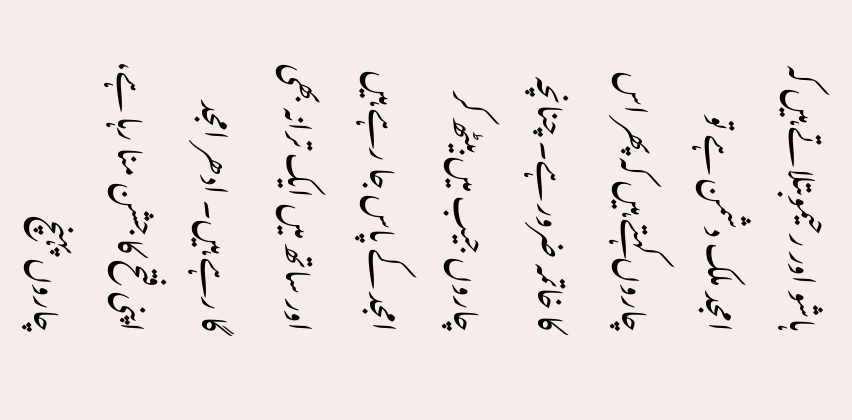ہاشو اور رحیموبتلاتے ہیں کہ امجد ملک دشمن ہے تو چاروں کہتے ہیں کہ پھر اس کا خاتمہ ضرور ہے۔ چنانچہ چاروں جیب میں بیٹھ کر امجد کے پاس جا رہے ہیں اور ساتھ میں ایک ترانہ بھی گا رہے ہیں۔ ادھر امجد اپنی فتح کا جشن منا رہا ہے، چاروں پہنچ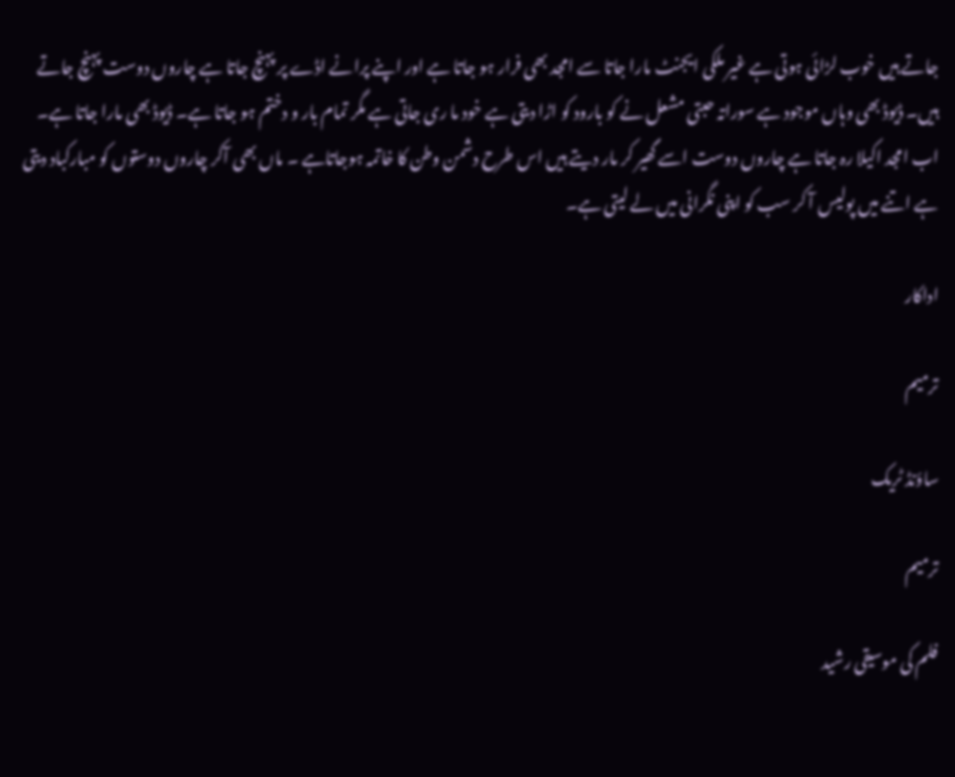جاتے ہیں خوب لڑائی ہوتی ہے غیر ملکی ایجنٹ مارا جاتا سے امجد بھی فرار ہو جاتا ہے اور اپنے پرانے اڈے پر پہنچ جاتا ہے چاروں دوست پہنچ جاتے ہیں۔ ڈیوڈ بھی وہاں موجود ہے سوراتہ حبتی مشعل نے کو بارود کو اڑا دیتی ہے خود ما ری جاتی ہے مگر تمام بار و دختم ہو جاتا ہے۔ ڈیوڈ بھی مارا جاتا ہے۔ اب امجد اکیلا رہ جاتا ہے چاروں دوست اسے گھیر کر مار دیتے ہیں اس طرح دشمن وطن کا خاتمہ ہوجاتاہے ۔ ماں بھی آکر چاروں دوستوں کو مبارکباد دیتی ہے اتنے میں پولیس آ کر سب کو اپنی نگرانی میں لے لیتی ہے۔

اداکار

ترمیم

ساؤنڈ ٹریک

ترمیم

فلم کی موسیقی رشید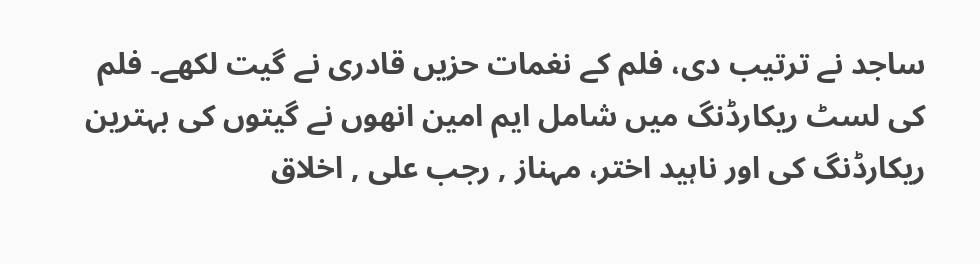ساجد نے ترتیب دی، فلم کے نغمات حزیں قادری نے گیت لکھے۔ فلم کی لسٹ ریکارڈنگ میں شامل ایم امین انھوں نے گیتوں کی بہترین ریکارڈنگ کی اور ناہید اختر، مہناز , رجب علی , اخلاق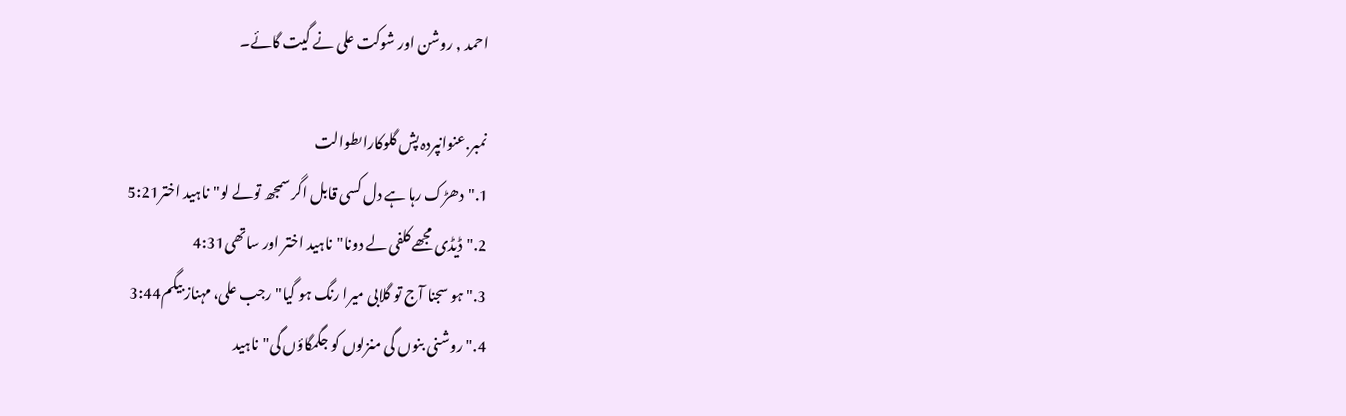احمد , روشن اور شوکت علی نے گیت گائے۔

نمبر.عنوانپردہ پش گلوکاراںطوالت
1."دھڑک رہا ہے دل کسی قابل اگر سمجھ تولے لو"ناہید اختر5:21
2."ڈیڈی مجھے کلفی لے دونا"ناہید اختر اور ساتھی4:31
3."ہو سجنا آج تو گلابی میرا رنگ ہو گیا"رجب علی، مہناز بیگم3:44
4."روشنی بنوں گی منزلوں کو جگمگاؤں گی"ناہید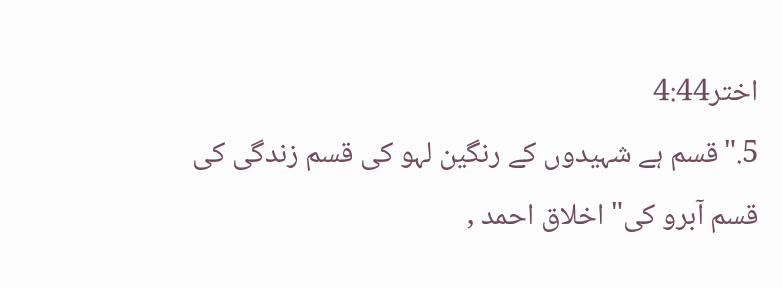اختر4:44
5."قسم ہے شہیدوں کے رنگین لہو کی قسم زندگی کی قسم آبرو کی"اخلاق احمد ,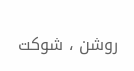روشن ، شوکت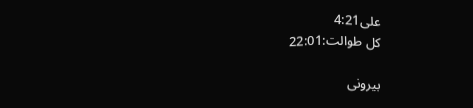علی4:21
کل طوالت:22:01

بیرونی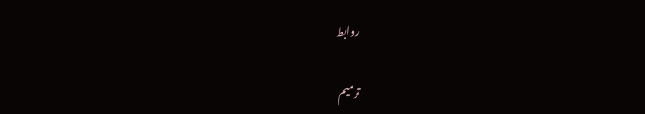روابط

ترمیم